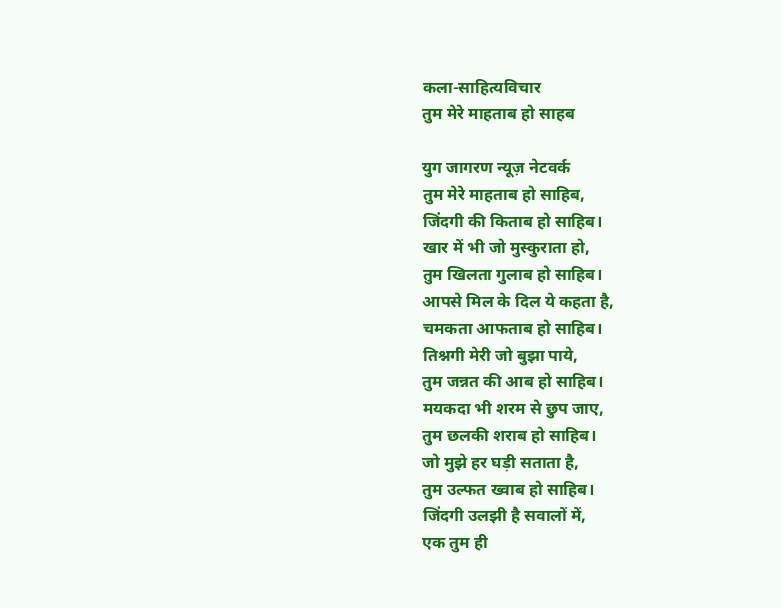कला-साहित्यविचार
तुम मेरे माहताब हो साहब

युग जागरण न्यूज़ नेटवर्क
तुम मेरे माहताब हो साहिब,
जिंदगी की किताब हो साहिब।
खार में भी जो मुस्कुराता हो,
तुम खिलता गुलाब हो साहिब।
आपसे मिल के दिल ये कहता है,
चमकता आफताब हो साहिब।
तिश्नगी मेरी जो बुझा पाये,
तुम जन्नत की आब हो साहिब।
मयकदा भी शरम से छुप जाए,
तुम छलकी शराब हो साहिब।
जो मुझे हर घड़ी सताता है,
तुम उल्फत ख्वाब हो साहिब।
जिंदगी उलझी है सवालों में,
एक तुम ही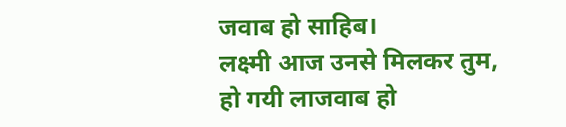जवाब हो साहिब।
लक्ष्मी आज उनसे मिलकर तुम,
हो गयी लाजवाब हो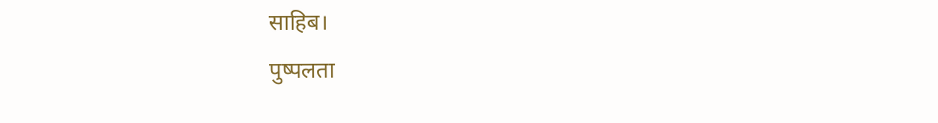साहिब।
पुष्पलता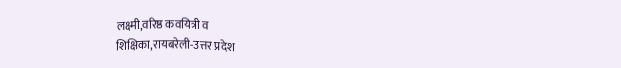लक्ष्मी,वरिष्ठ कवयित्री व
शिक्षिका,रायबरेली-उत्तर प्रदेश